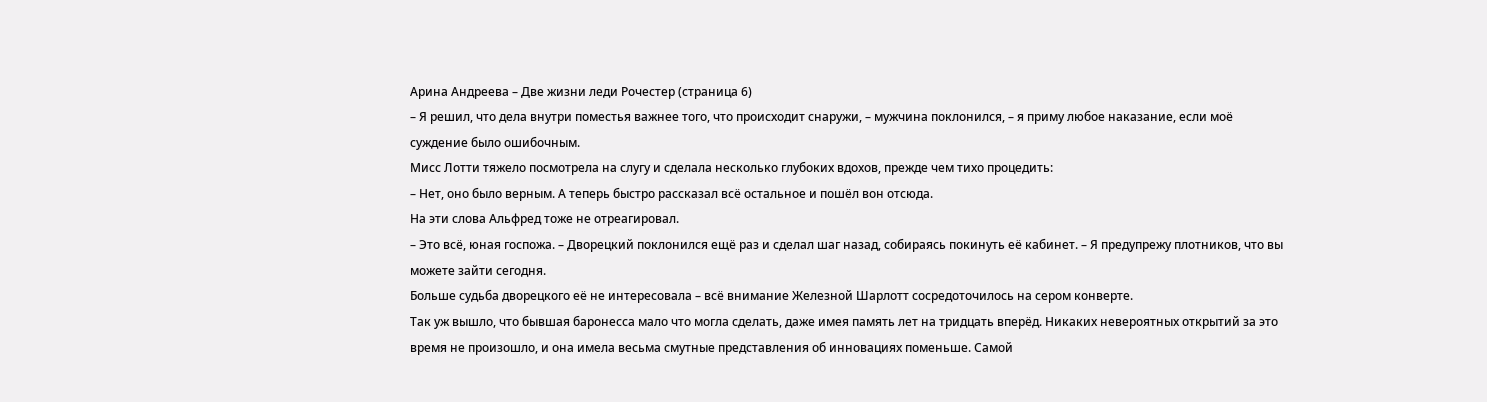Арина Андреева – Две жизни леди Рочестер (страница 6)
– Я решил, что дела внутри поместья важнее того, что происходит снаружи, – мужчина поклонился, – я приму любое наказание, если моë суждение было ошибочным.
Мисс Лотти тяжело посмотрела на слугу и сделала несколько глубоких вдохов, прежде чем тихо процедить:
– Нет, оно было верным. А теперь быстро рассказал всë остальное и пошёл вон отсюда.
На эти слова Альфред тоже не отреагировал.
– Это всë, юная госпожа. – Дворецкий поклонился ещë раз и сделал шаг назад, собираясь покинуть еë кабинет. – Я предупрежу плотников, что вы можете зайти сегодня.
Больше судьба дворецкого еë не интересовала – всë внимание Железной Шарлотт сосредоточилось на сером конверте.
Так уж вышло, что бывшая баронесса мало что могла сделать, даже имея память лет на тридцать вперëд. Никаких невероятных открытий за это время не произошло, и она имела весьма смутные представления об инновациях поменьше. Самой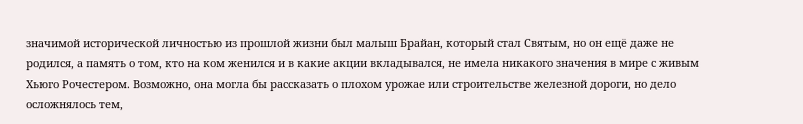значимой исторической личностью из прошлой жизни был малыш Брайан, который стал Святым, но он ещë даже не родился, а память о том, кто на ком женился и в какие акции вкладывался, не имела никакого значения в мире с живым Хьюго Рочестером. Возможно, она могла бы рассказать о плохом урожае или строительстве железной дороги, но дело осложнялось тем,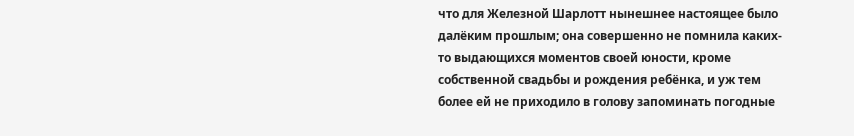что для Железной Шарлотт нынешнее настоящее было далëким прошлым; она совершенно не помнила каких-то выдающихся моментов своей юности, кроме собственной свадьбы и рождения ребëнка, и уж тем более ей не приходило в голову запоминать погодные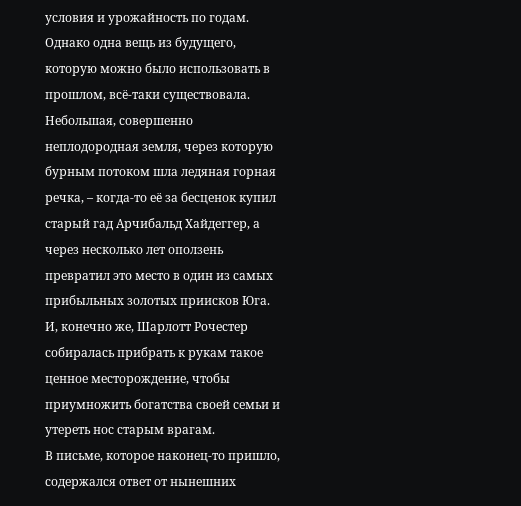условия и урожайность по годам.
Однако одна вещь из будущего, которую можно было использовать в прошлом, всë-таки существовала. Небольшая, совершенно неплодородная земля, через которую бурным потоком шла ледяная горная речка, – когда-то еë за бесценок купил старый гад Арчибальд Хайдеггер, а через несколько лет оползень превратил это место в один из самых прибыльных золотых приисков Юга. И, конечно же, Шарлотт Рочестер собиралась прибрать к рукам такое ценное месторождение, чтобы приумножить богатства своей семьи и утереть нос старым врагам.
В письме, которое наконец-то пришло, содержался ответ от нынешних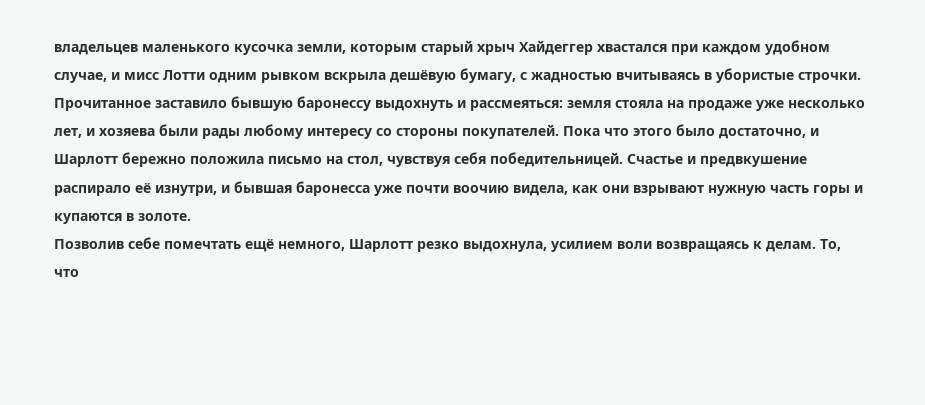владельцев маленького кусочка земли, которым старый хрыч Хайдеггер хвастался при каждом удобном случае, и мисс Лотти одним рывком вскрыла дешёвую бумагу, с жадностью вчитываясь в убористые строчки. Прочитанное заставило бывшую баронессу выдохнуть и рассмеяться: земля стояла на продаже уже несколько лет, и хозяева были рады любому интересу со стороны покупателей. Пока что этого было достаточно, и Шарлотт бережно положила письмо на стол, чувствуя себя победительницей. Счастье и предвкушение распирало её изнутри, и бывшая баронесса уже почти воочию видела, как они взрывают нужную часть горы и купаются в золоте.
Позволив себе помечтать ещё немного, Шарлотт резко выдохнула, усилием воли возвращаясь к делам. То, что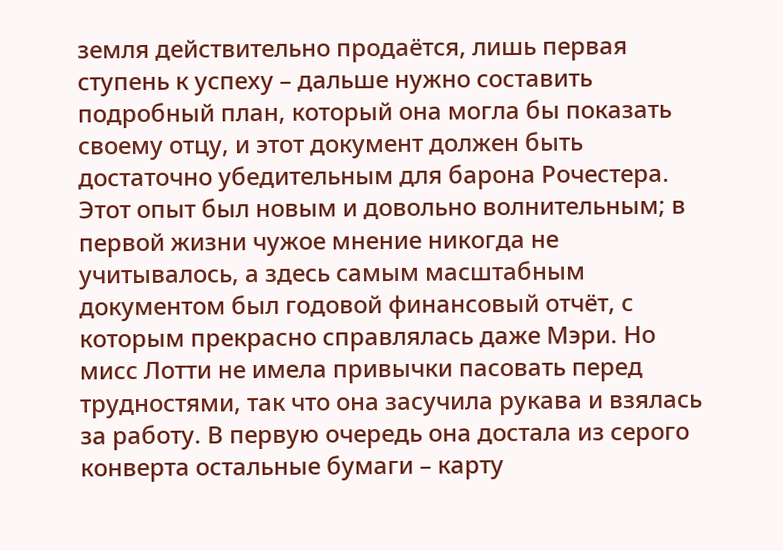земля действительно продаётся, лишь первая ступень к успеху – дальше нужно составить подробный план, который она могла бы показать своему отцу, и этот документ должен быть достаточно убедительным для барона Рочестера. Этот опыт был новым и довольно волнительным; в первой жизни чужое мнение никогда не учитывалось, а здесь самым масштабным документом был годовой финансовый отчёт, с которым прекрасно справлялась даже Мэри. Но мисс Лотти не имела привычки пасовать перед трудностями, так что она засучила рукава и взялась за работу. В первую очередь она достала из серого конверта остальные бумаги – карту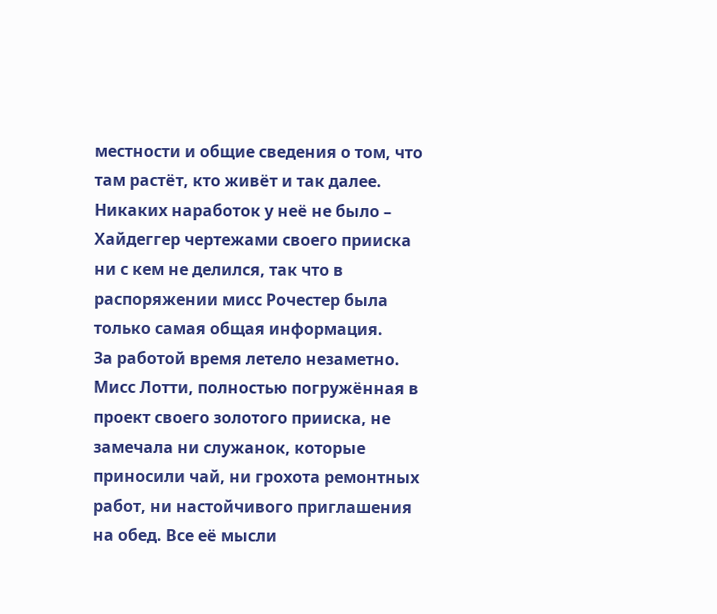местности и общие сведения о том, что там растëт, кто живëт и так далее. Никаких наработок у неë не было – Хайдеггер чертежами своего прииска ни с кем не делился, так что в распоряжении мисс Рочестер была только самая общая информация.
За работой время летело незаметно. Мисс Лотти, полностью погружëнная в проект своего золотого прииска, не замечала ни служанок, которые приносили чай, ни грохота ремонтных работ, ни настойчивого приглашения на обед. Все еë мысли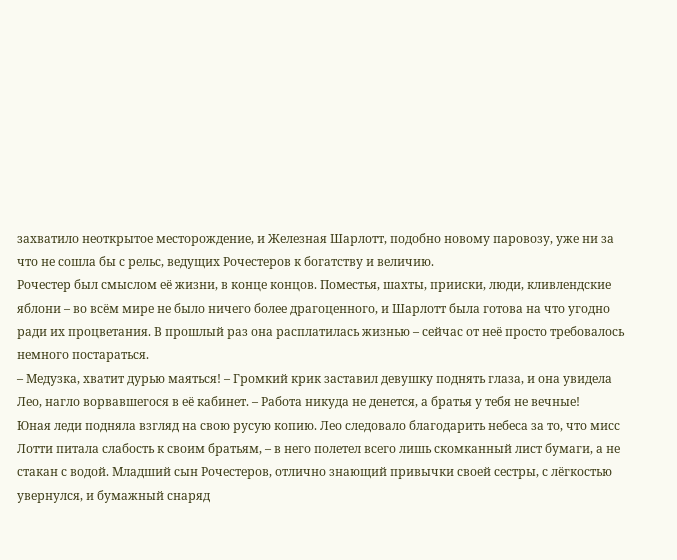захватило неоткрытое месторождение, и Железная Шарлотт, подобно новому паровозу, уже ни за что не сошла бы с рельс, ведущих Рочестеров к богатству и величию.
Рочестер был смыслом еë жизни, в конце концов. Поместья, шахты, прииски, люди, кливлендские яблони – во всëм мире не было ничего более драгоценного, и Шарлотт была готова на что угодно ради их процветания. В прошлый раз она расплатилась жизнью – сейчас от неë просто требовалось немного постараться.
– Медузка, хватит дурью маяться! – Громкий крик заставил девушку поднять глаза, и она увидела Лео, нагло ворвавшегося в еë кабинет. – Работа никуда не денется, а братья у тебя не вечные!
Юная леди подняла взгляд на свою русую копию. Лео следовало благодарить небеса за то, что мисс Лотти питала слабость к своим братьям, – в него полетел всего лишь скомканный лист бумаги, а не стакан с водой. Младший сын Рочестеров, отлично знающий привычки своей сестры, с лëгкостью увернулся, и бумажный снаряд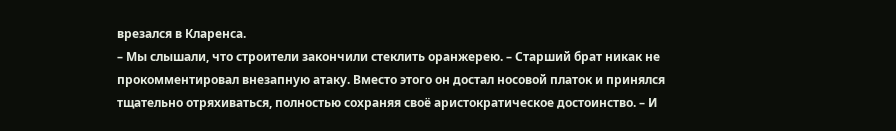врезался в Кларенса.
– Мы слышали, что строители закончили стеклить оранжерею. – Старший брат никак не прокомментировал внезапную атаку. Вместо этого он достал носовой платок и принялся тщательно отряхиваться, полностью сохраняя своë аристократическое достоинство. – И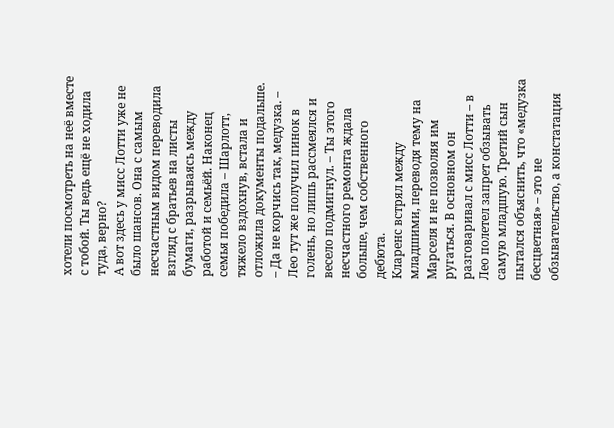хотели посмотреть на неë вместе с тобой. Ты ведь ещë не ходила туда, верно?
А вот здесь у мисс Лотти уже не было шансов. Она с самым несчастным видом переводила взгляд с братьев на листы бумаги, разрываясь между работой и семьёй. Наконец семья победила – Шарлотт, тяжело вздохнув, встала и отложила документы подальше.
– Да не корчись так, медузка. – Лео тут же получил пинок в голень, но лишь рассмеялся и весело подмигнул. – Ты этого несчастного ремонта ждала больше, чем собственного дебюта.
Кларенс встрял между младшими, переводя тему на Марселя и не позволяя им ругаться. В основном он разговаривал с мисс Лотти – в Лео полетел запрет обзывать самую младшую. Третий сын пытался объяснить, что «медузка бесцветная» – это не обзывательство, а констатация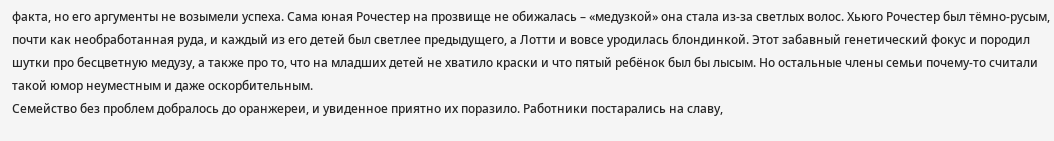факта, но его аргументы не возымели успеха. Сама юная Рочестер на прозвище не обижалась – «медузкой» она стала из-за светлых волос. Хьюго Рочестер был тëмно-русым, почти как необработанная руда, и каждый из его детей был светлее предыдущего, а Лотти и вовсе уродилась блондинкой. Этот забавный генетический фокус и породил шутки про бесцветную медузу, а также про то, что на младших детей не хватило краски и что пятый ребëнок был бы лысым. Но остальные члены семьи почему-то считали такой юмор неуместным и даже оскорбительным.
Семейство без проблем добралось до оранжереи, и увиденное приятно их поразило. Работники постарались на славу,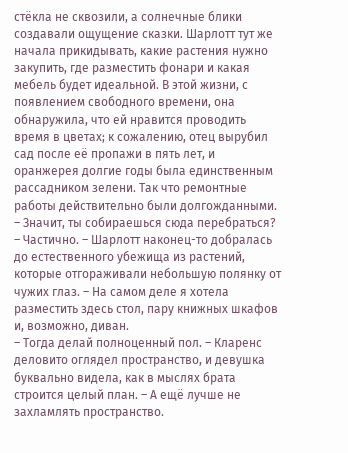стëкла не сквозили, а солнечные блики создавали ощущение сказки. Шарлотт тут же начала прикидывать, какие растения нужно закупить, где разместить фонари и какая мебель будет идеальной. В этой жизни, с появлением свободного времени, она обнаружила, что ей нравится проводить время в цветах; к сожалению, отец вырубил сад после еë пропажи в пять лет, и оранжерея долгие годы была единственным рассадником зелени. Так что ремонтные работы действительно были долгожданными.
– Значит, ты собираешься сюда перебраться?
– Частично. – Шарлотт наконец-то добралась до естественного убежища из растений, которые отгораживали небольшую полянку от чужих глаз. – На самом деле я хотела разместить здесь стол, пару книжных шкафов и, возможно, диван.
– Тогда делай полноценный пол. – Кларенс деловито оглядел пространство, и девушка буквально видела, как в мыслях брата строится целый план. – А ещё лучше не захламлять пространство.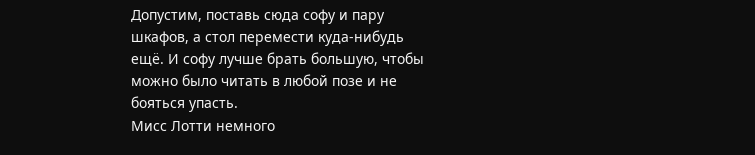Допустим, поставь сюда софу и пару шкафов, а стол перемести куда-нибудь ещë. И софу лучше брать большую, чтобы можно было читать в любой позе и не бояться упасть.
Мисс Лотти немного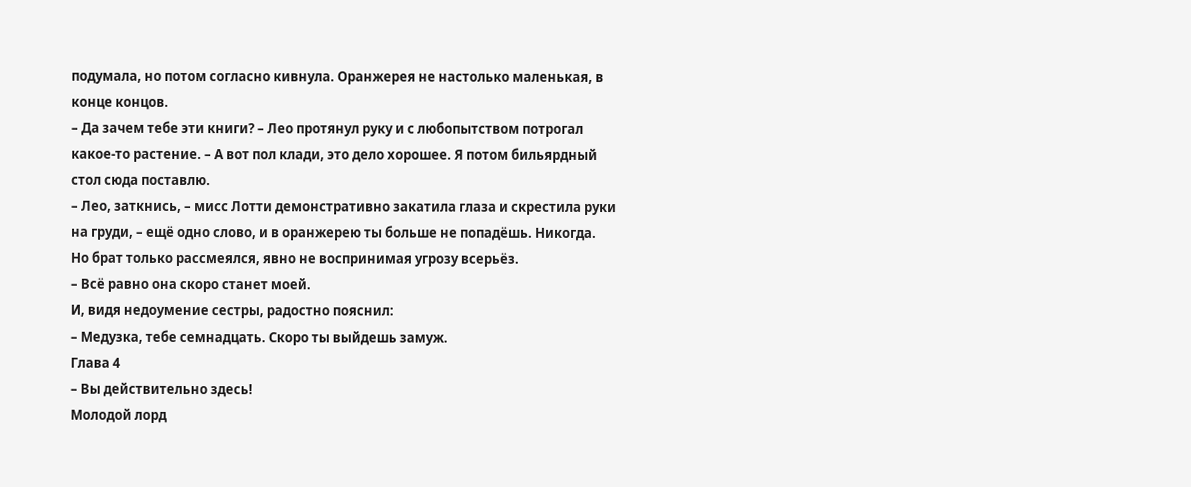подумала, но потом согласно кивнула. Оранжерея не настолько маленькая, в конце концов.
– Да зачем тебе эти книги? – Лео протянул руку и с любопытством потрогал какое-то растение. – А вот пол клади, это дело хорошее. Я потом бильярдный стол сюда поставлю.
– Лео, заткнись, – мисс Лотти демонстративно закатила глаза и скрестила руки на груди, – ещë одно слово, и в оранжерею ты больше не попадëшь. Никогда.
Но брат только рассмеялся, явно не воспринимая угрозу всерьëз.
– Всë равно она скоро станет моей.
И, видя недоумение сестры, радостно пояснил:
– Медузка, тебе семнадцать. Скоро ты выйдешь замуж.
Глава 4
– Вы действительно здесь!
Молодой лорд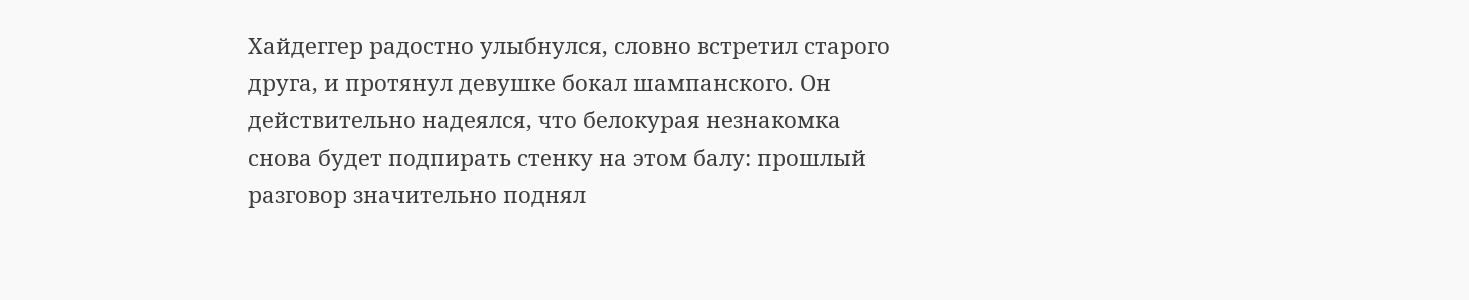Хайдеггер радостно улыбнулся, словно встретил старого друга, и протянул девушке бокал шампанского. Он действительно надеялся, что белокурая незнакомка снова будет подпирать стенку на этом балу: прошлый разговор значительно поднял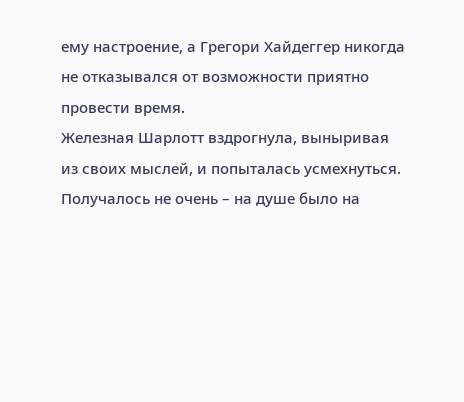ему настроение, а Грегори Хайдеггер никогда не отказывался от возможности приятно провести время.
Железная Шарлотт вздрогнула, выныривая из своих мыслей, и попыталась усмехнуться. Получалось не очень – на душе было на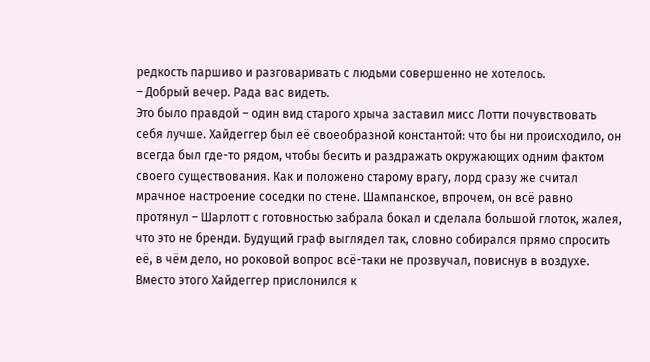редкость паршиво и разговаривать с людьми совершенно не хотелось.
– Добрый вечер. Рада вас видеть.
Это было правдой – один вид старого хрыча заставил мисс Лотти почувствовать себя лучше. Хайдеггер был её своеобразной константой: что бы ни происходило, он всегда был где-то рядом, чтобы бесить и раздражать окружающих одним фактом своего существования. Как и положено старому врагу, лорд сразу же считал мрачное настроение соседки по стене. Шампанское, впрочем, он всё равно протянул – Шарлотт с готовностью забрала бокал и сделала большой глоток, жалея, что это не бренди. Будущий граф выглядел так, словно собирался прямо спросить её, в чём дело, но роковой вопрос всё-таки не прозвучал, повиснув в воздухе. Вместо этого Хайдеггер прислонился к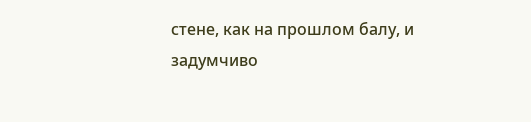стене, как на прошлом балу, и задумчиво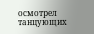осмотрел танцующих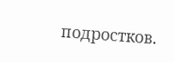подростков.